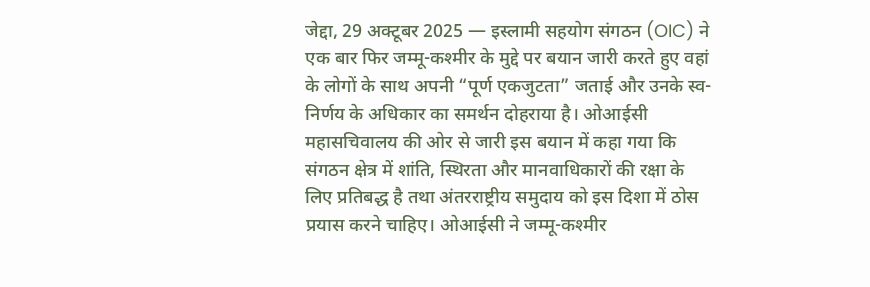जेद्दा, 29 अक्टूबर 2025 — इस्लामी सहयोग संगठन (OIC) ने एक बार फिर जम्मू-कश्मीर के मुद्दे पर बयान जारी करते हुए वहां के लोगों के साथ अपनी “पूर्ण एकजुटता” जताई और उनके स्व-निर्णय के अधिकार का समर्थन दोहराया है। ओआईसी महासचिवालय की ओर से जारी इस बयान में कहा गया कि संगठन क्षेत्र में शांति, स्थिरता और मानवाधिकारों की रक्षा के लिए प्रतिबद्ध है तथा अंतरराष्ट्रीय समुदाय को इस दिशा में ठोस प्रयास करने चाहिए। ओआईसी ने जम्मू-कश्मीर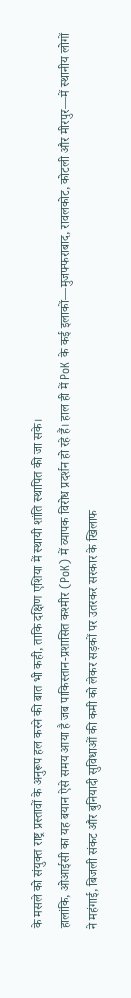के मसले को संयुक्त राष्ट्र प्रस्तावों के अनुरूप हल करने की बात भी कही, ताकि दक्षिण एशिया में स्थायी शांति स्थापित की जा सके।
हालांकि, ओआईसी का यह बयान ऐसे समय आया है जब पाकिस्तान-प्रशासित कश्मीर (PoK) में व्यापक विरोध प्रदर्शन हो रहे हैं। हाल ही में PoK के कई इलाकों—मुजफ्फराबाद, रावलकोट, कोटली और मीरपुर—में स्थानीय लोगों ने महंगाई, बिजली संकट और बुनियादी सुविधाओं की कमी को लेकर सड़कों पर उतरकर सरकार के खिलाफ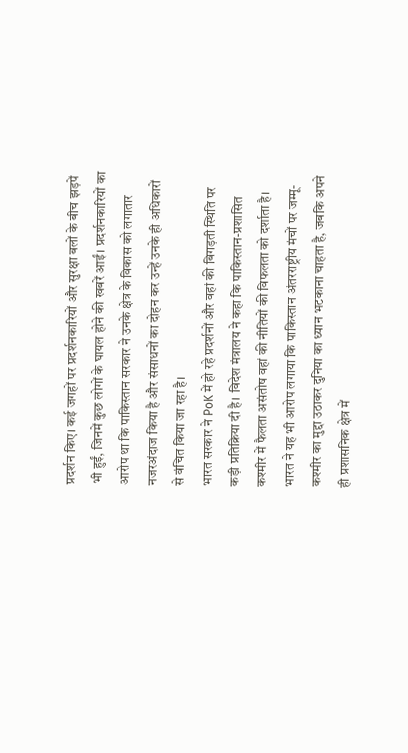प्रदर्शन किए। कई जगहों पर प्रदर्शनकारियों और सुरक्षा बलों के बीच झड़पें भी हुईं, जिनमें कुछ लोगों के घायल होने की खबरें आईं। प्रदर्शनकारियों का आरोप था कि पाकिस्तान सरकार ने उनके क्षेत्र के विकास को लगातार नजरअंदाज किया है और संसाधनों का दोहन कर उन्हें उनके ही अधिकारों से वंचित किया जा रहा है।
भारत सरकार ने PoK में हो रहे प्रदर्शनों और वहां की बिगड़ती स्थिति पर कड़ी प्रतिक्रिया दी है। विदेश मंत्रालय ने कहा कि पाकिस्तान-प्रशासित कश्मीर में फैलता असंतोष वहां की नीतियों की विफलता को दर्शाता है। भारत ने यह भी आरोप लगाया कि पाकिस्तान अंतरराष्ट्रीय मंचों पर जम्मू-कश्मीर का मुद्दा उठाकर दुनिया का ध्यान भटकाना चाहता है, जबकि अपने ही प्रशासनिक क्षेत्र में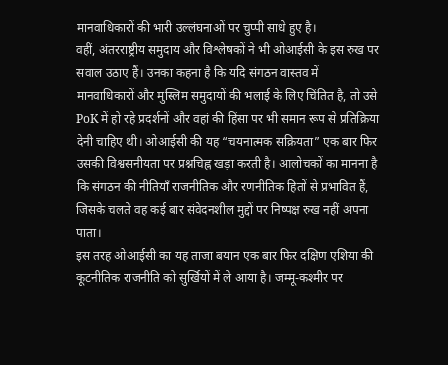मानवाधिकारों की भारी उल्लंघनाओं पर चुप्पी साधे हुए है।
वहीं, अंतरराष्ट्रीय समुदाय और विश्लेषकों ने भी ओआईसी के इस रुख पर सवाल उठाए हैं। उनका कहना है कि यदि संगठन वास्तव में मानवाधिकारों और मुस्लिम समुदायों की भलाई के लिए चिंतित है, तो उसे PoK में हो रहे प्रदर्शनों और वहां की हिंसा पर भी समान रूप से प्रतिक्रिया देनी चाहिए थी। ओआईसी की यह “चयनात्मक सक्रियता” एक बार फिर उसकी विश्वसनीयता पर प्रश्नचिह्न खड़ा करती है। आलोचकों का मानना है कि संगठन की नीतियाँ राजनीतिक और रणनीतिक हितों से प्रभावित हैं, जिसके चलते वह कई बार संवेदनशील मुद्दों पर निष्पक्ष रुख नहीं अपना पाता।
इस तरह ओआईसी का यह ताजा बयान एक बार फिर दक्षिण एशिया की कूटनीतिक राजनीति को सुर्खियों में ले आया है। जम्मू-कश्मीर पर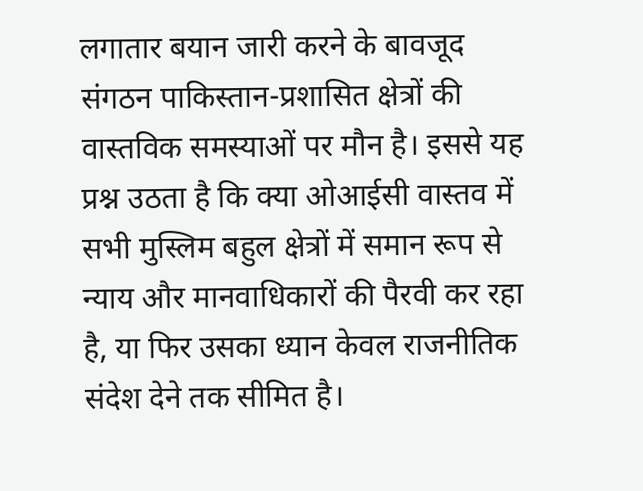लगातार बयान जारी करने के बावजूद संगठन पाकिस्तान-प्रशासित क्षेत्रों की वास्तविक समस्याओं पर मौन है। इससे यह प्रश्न उठता है कि क्या ओआईसी वास्तव में सभी मुस्लिम बहुल क्षेत्रों में समान रूप से न्याय और मानवाधिकारों की पैरवी कर रहा है, या फिर उसका ध्यान केवल राजनीतिक संदेश देने तक सीमित है।